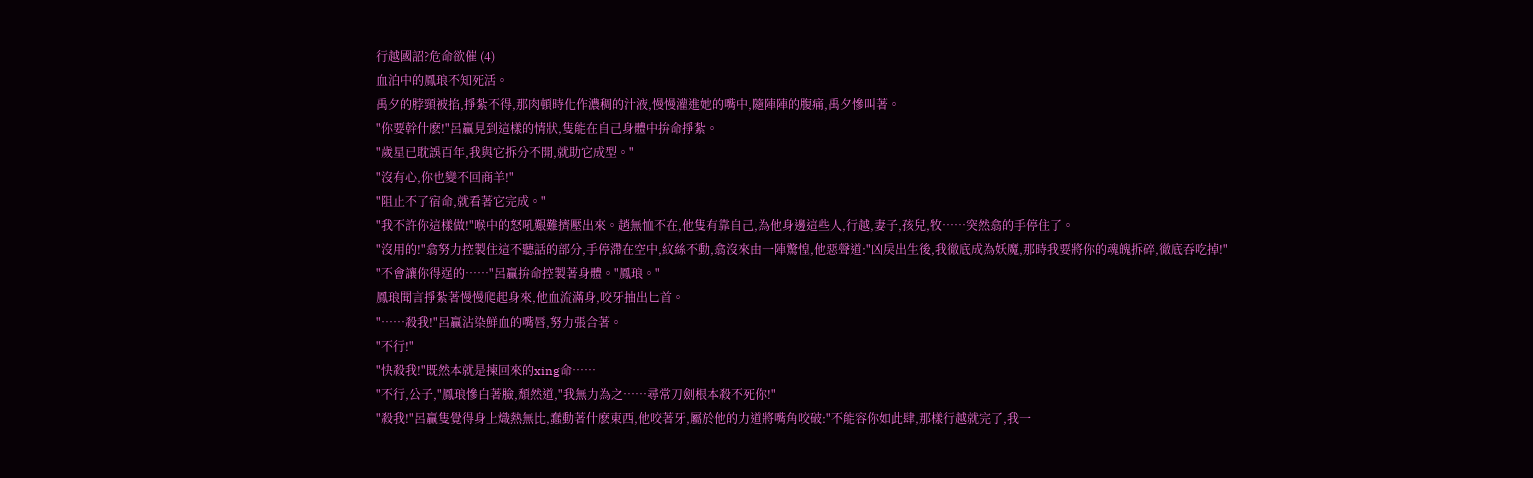行越國詔?危命欲催 (4)
血泊中的鳳琅不知死活。
禹夕的脖頸被掐,掙紮不得,那肉頓時化作濃稠的汁液,慢慢灌進她的嘴中,隨陣陣的腹痛,禹夕慘叫著。
"你要幹什麽!"呂贏見到這樣的情狀,隻能在自己身體中拚命掙紮。
"歲星已耽誤百年,我與它拆分不開,就助它成型。"
"沒有心,你也變不回商羊!"
"阻止不了宿命,就看著它完成。"
"我不許你這樣做!"喉中的怒吼艱難擠壓出來。趙無恤不在,他隻有靠自己,為他身邊這些人,行越,妻子,孩兒,牧……突然翕的手停住了。
"沒用的!"翕努力控製住這不聽話的部分,手停滯在空中,紋絲不動,翕沒來由一陣驚惶,他惡聲道:"凶戾出生後,我徹底成為妖魔,那時我要將你的魂魄拆碎,徹底吞吃掉!"
"不會讓你得逞的……"呂贏拚命控製著身體。"鳳琅。"
鳳琅聞言掙紮著慢慢爬起身來,他血流滿身,咬牙抽出匕首。
"……殺我!"呂贏沾染鮮血的嘴唇,努力張合著。
"不行!"
"快殺我!"既然本就是揀回來的xing命……
"不行,公子,"鳳琅慘白著臉,頹然道,"我無力為之……尋常刀劍根本殺不死你!"
"殺我!"呂贏隻覺得身上熾熱無比,蠢動著什麽東西,他咬著牙,屬於他的力道將嘴角咬破:"不能容你如此肆,那樣行越就完了,我一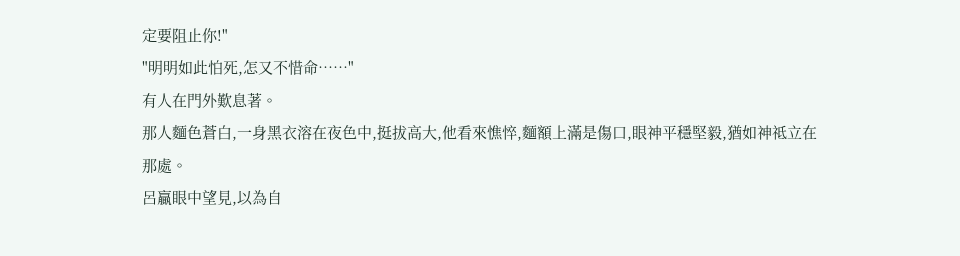定要阻止你!"
"明明如此怕死,怎又不惜命……"
有人在門外歎息著。
那人麵色蒼白,一身黑衣溶在夜色中,挺拔高大,他看來憔悴,麵額上滿是傷口,眼神平穩堅毅,猶如神祗立在那處。
呂贏眼中望見,以為自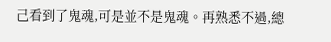己看到了鬼魂,可是並不是鬼魂。再熟悉不過,總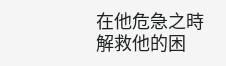在他危急之時解救他的困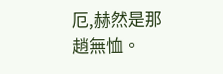厄,赫然是那趙無恤。